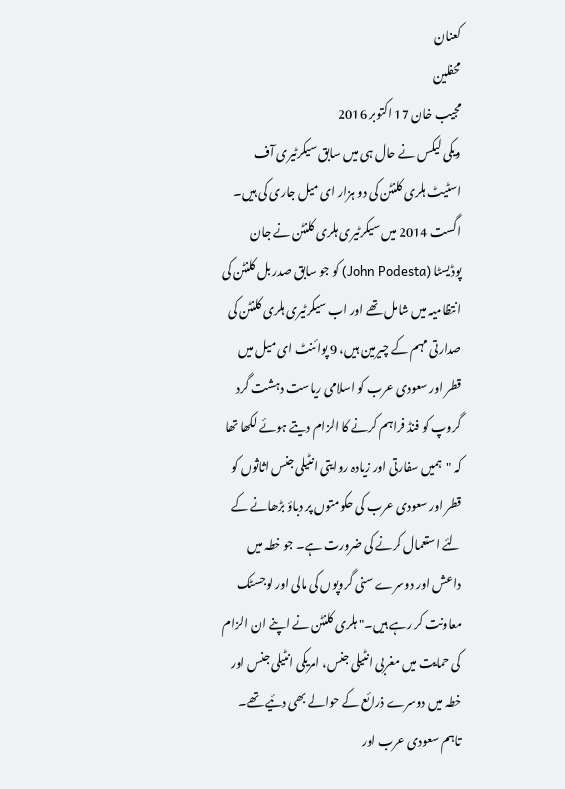کعنان
محفلین
مجیب خان 17 اکتوبر 2016
ویکی لیکس نے حال ہی میں سابق سیکرٹیری آف اسٹیٹ ہلری کلنٹن کی دو ہزار ای میل جاری کی ہیں۔ اگست 2014 میں سیکرٹیری ہلری کلنٹن نے جان پوڈیسٹا (John Podesta) کو جو سابق صدر بل کلنٹن کی انتظامیہ میں شامل تھے اور اب سیکرٹیری ہلری کلنٹن کی صدارتی مہم کے چیرمین ہیں، 9 پوائنٹ ای میل میں قطر اور سعودی عرب کو اسلامی ریاست دہشت گرد گروپ کو فنڈ فراہم کرنے کا الزام دیتے ہوئے لکھا تھا کہ "ہمیں سفارتی اور زیادہ روایتی انٹیلی جنس اثاثوں کو قطر اور سعودی عرب کی حکومتوں پر دباؤ بڑھانے کے لئے استعمال کرنے کی ضرورت ہے۔ جو خطہ میں داعش اور دوسرے سنی گروپوں کی مالی اور لوجسٹک معاونت کر رہے ہیں۔" ہلری کلنٹن نے اپنے ان الزام کی حمایت میں مغربی انٹیلی جنس، امریکی انٹیلی جنس اور خطہ میں دوسرے ذرائع کے حوالے بھی دئیے تھے۔ تاہم سعودی عرب اور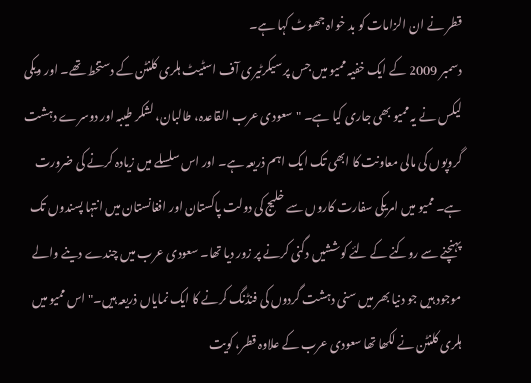قطر نے ان الزامات کو بد خواہ جھوٹ کہا ہے۔
دسمبر 2009 کے ایک خفیہ ممیو میں جس پر سیکرٹیری آف اسٹیٹ ہلری کلنٹن کے دستخط تھے۔ اور ویکی لیکس نے یہ ممیو بھی جاری کیا ہے۔ "سعودی عرب القاعدہ، طالبان، لشکر طیبہ اور دوسرے دہشت گروپوں کی مالی معاونت کا ابھی تک ایک اہم ذریعہ ہے۔ اور اس سلسلے میں زیادہ کرنے کی ضرورت ہے۔ ممیو میں امریکی سفارت کاروں سے خلیج کی دولت پاکستان اور افغانستان میں انتہا پسندوں تک پہنچنے سے روکنے کے لئے کوششیں دگنی کرنے پر زور دیا تھا۔ سعودی عرب میں چندے دینے والے موجود ہیں جو دنیا بھر میں سنی دہشت گردوں کی فنڈنگ کرنے کا ایک نمایاں ذریعہ ہیں۔" اس ممیو میں ہلری کلنٹن نے لکھا تھا سعودی عرب کے علاوہ قطر، کویت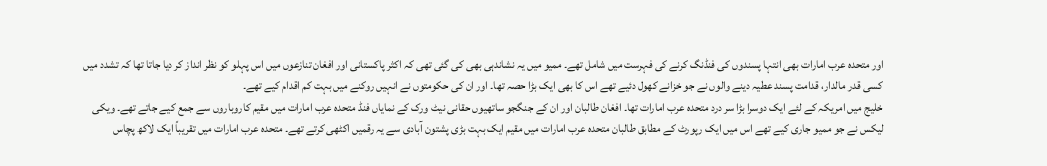اور متحدہ عرب امارات بھی انتہا پسندوں کی فنڈنگ کرنے کی فہرست میں شامل تھے۔ ممیو میں یہ نشاندہی بھی کی گئی تھی کہ اکثر پاکستانی اور افغان تنازعوں میں اس پہلو کو نظر انداز کر دیا جاتا تھا کہ تشدد میں کسی قدر مالدار، قدامت پسند عطیہ دینے والوں نے جو خزانے کھول دئیے تھے اس کا بھی ایک بڑا حصہ تھا۔ اور ان کی حکومتوں نے انہیں روکنے میں بہت کم اقدام کیے تھے۔
خلیج میں امریکہ کے لئے ایک دوسرا بڑا سر درد متحدہ عرب امارات تھا۔ افغان طالبان اور ان کے جنگجو ساتھیوں حقانی نیٹ ورک کے نمایاں فنڈ متحدہ عرب امارات میں مقیم کاروباروں سے جمع کیے جاتے تھے۔ ویکی لیکس نے جو ممیو جاری کیے تھے اس میں ایک رپورٹ کے مطابق طالبان متحدہ عرب امارات میں مقیم ایک بہت بڑی پشتون آبادی سے یہ رقمیں اکٹھی کرتے تھے۔ متحدہ عرب امارات میں تقریباً ایک لاکھ پچاس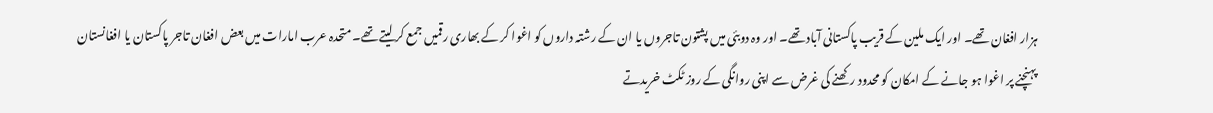ہزار افغان تھے۔ اور ایک ملین کے قریب پاکستانی آباد تھے۔ اور وہ دوبئی میں پشتون تاجروں یا ان کے رشتہ داروں کو اغوا کر کے بھاری رقمیں جمع کر لیتے تھے۔ متحدہ عرب امارات میں بعض افغان تاجر پاکستان یا افغانستان پہنچنے پر اغوا ہو جانے کے امکان کو محدود رکھنے کی غرض سے اپنی روانگی کے روز ٹکٹ خریدتے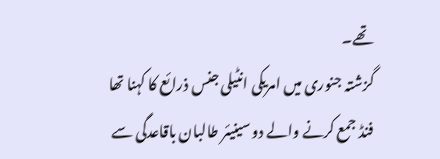تھے۔
گزشتہ جنوری میں امریکی انٹیلی جنس ذرائع کا کہنا تھا فنڈ جمع کرنے والے دو سینیئر طالبان باقاعدگی سے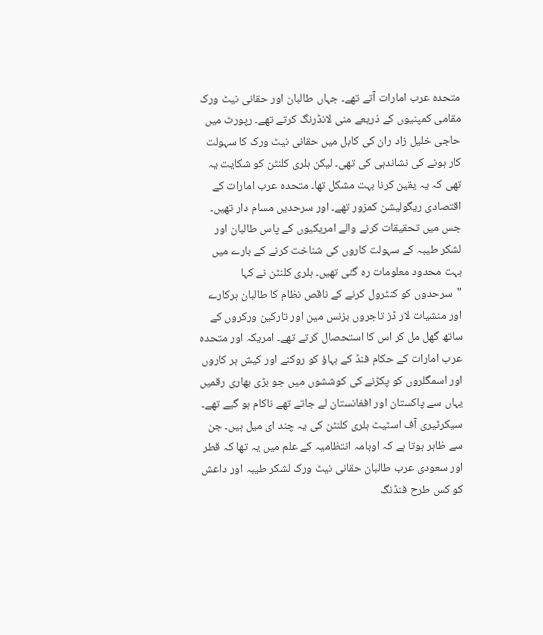متحدہ عرب امارات آتے تھے۔ جہاں طالبان اور حقانی نیٹ ورک مقامی کمپنیوں کے ذریعے منی لانڈرنگ کرتے تھے۔ رپورٹ میں حاجی خلیل زاد ران کی کابل میں حقانی نیٹ ورک کا سہولت کار ہونے کی نشاندہی کی تھی۔ لیکن ہلری کلنٹن کو شکایت یہ تھی کہ یہ یقین کرنا بہت مشکل تھا۔ متحدہ عرب امارات کے اقتصادی ریگولیشن کمزور تھے۔ اور سرحدیں مسام دار تھیں۔ جس میں تحقیقات کرنے والے امریکیوں کے پاس طالبان اور لشکر طیبہ کے سہولت کاروں کی شناخت کرنے کے بارے میں بہت محدود معلومات رہ گئی تھیں۔ ہلری کلنٹن نے کہا "سرحدوں کو کنٹرول کرنے کے ناقص نظام کا طالبان ہرکارے اور منشیات لار ڈز تاجروں بزنس مین اور تارکین ورکروں کے ساتھ گھل مل کر اس کا استحصال کرتے تھے۔ امریکہ اور متحدہ عرب امارات کے حکام فنڈ کے بہاؤ کو روکنے اور کیش ہر کاروں اور اسمگلروں کو پکڑنے کی کوششوں میں جو بڑی بھاری رقمیں یہاں سے پاکستان اور افغانستان لے جاتے تھے ناکام ہو گیے تھے۔
سیکرٹیری آف اسٹیٹ ہلری کلنٹن کی یہ چند ای میل ہیں۔ جن سے ظاہر ہوتا ہے کہ اوبامہ انتظامیہ کے علم میں یہ تھا کہ قطر اور سعودی عرب طالبان حقانی نیٹ ورک لشکر طیبہ اور داعش کو کس طرح فنڈنگ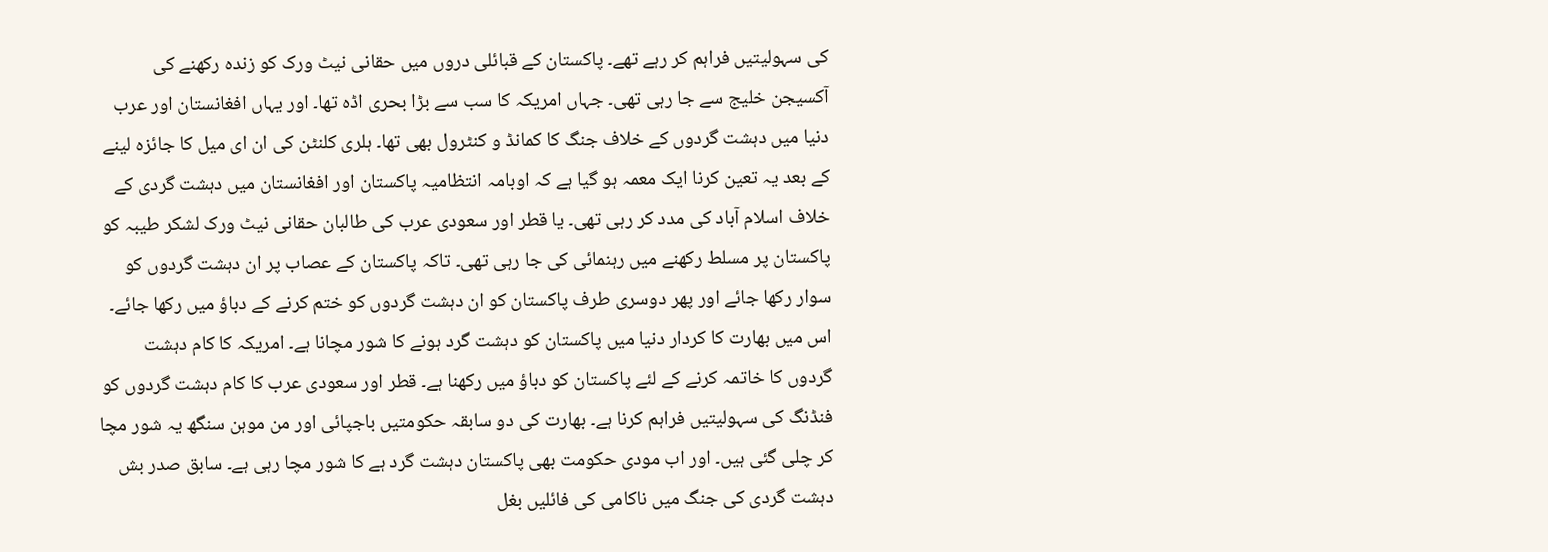کی سہولیتیں فراہم کر رہے تھے۔ پاکستان کے قبائلی دروں میں حقانی نیٹ ورک کو زندہ رکھنے کی آکسیجن خلیج سے جا رہی تھی۔ جہاں امریکہ کا سب سے بڑا بحری اڈہ تھا۔ اور یہاں افغانستان اور عرب دنیا میں دہشت گردوں کے خلاف جنگ کا کمانڈ و کنٹرول بھی تھا۔ ہلری کلنٹن کی ان ای میل کا جائزہ لینے کے بعد یہ تعین کرنا ایک معمہ ہو گیا ہے کہ اوبامہ انتظامیہ پاکستان اور افغانستان میں دہشت گردی کے خلاف اسلام آباد کی مدد کر رہی تھی۔ یا قطر اور سعودی عرب کی طالبان حقانی نیٹ ورک لشکر طیبہ کو پاکستان پر مسلط رکھنے میں رہنمائی کی جا رہی تھی۔ تاکہ پاکستان کے عصاب پر ان دہشت گردوں کو سوار رکھا جائے اور پھر دوسری طرف پاکستان کو ان دہشت گردوں کو ختم کرنے کے دباؤ میں رکھا جائے۔ اس میں بھارت کا کردار دنیا میں پاکستان کو دہشت گرد ہونے کا شور مچانا ہے۔ امریکہ کا کام دہشت گردوں کا خاتمہ کرنے کے لئے پاکستان کو دباؤ میں رکھنا ہے۔ قطر اور سعودی عرب کا کام دہشت گردوں کو فنڈنگ کی سہولیتیں فراہم کرنا ہے۔ بھارت کی دو سابقہ حکومتیں باجپائی اور من موہن سنگھ یہ شور مچا کر چلی گئی ہیں۔ اور اب مودی حکومت بھی پاکستان دہشت گرد ہے کا شور مچا رہی ہے۔ سابق صدر بش دہشت گردی کی جنگ میں ناکامی کی فائلیں بغل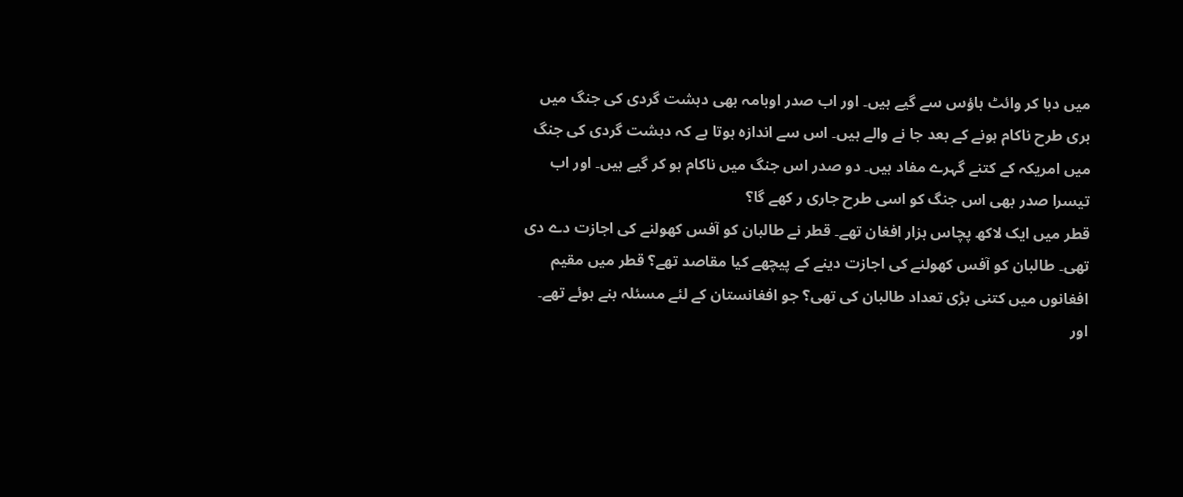میں دبا کر وائٹ ہاؤس سے گیے ہیں۔ اور اب صدر اوبامہ بھی دہشت گردی کی جنگ میں بری طرح ناکام ہونے کے بعد جا نے والے ہیں۔ اس سے اندازہ ہوتا ہے کہ دہشت گردی کی جنگ میں امریکہ کے کتنے گہرے مفاد ہیں۔ دو صدر اس جنگ میں ناکام ہو کر گیے ہیں۔ اور اب تیسرا صدر بھی اس جنگ کو اسی طرح جاری ر کھے گا؟
قطر میں ایک لاکھ پچاس ہزار افغان تھے۔ قطر نے طالبان کو آفس کھولنے کی اجازت دے دی تھی۔ طالبان کو آفس کھولنے کی اجازت دینے کے پیچھے کیا مقاصد تھے؟ قطر میں مقیم افغانوں میں کتنی بڑی تعداد طالبان کی تھی؟ جو افغانستان کے لئے مسئلہ بنے ہوئے تھے۔ اور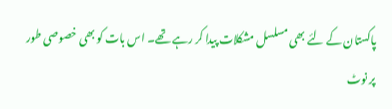پاکستان کے لئے بھی مسلسل مشکلات پیدا کر رہے تھے۔ اس بات کو بھی خصوصی طور پر نوٹ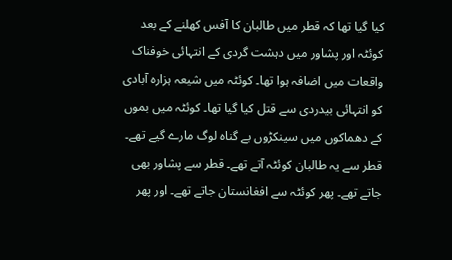کیا گیا تھا کہ قطر میں طالبان کا آفس کھلنے کے بعد کوئٹہ اور پشاور میں دہشت گردی کے انتہائی خوفناک واقعات میں اضافہ ہوا تھا۔ کوئٹہ میں شیعہ ہزارہ آبادی کو انتہائی بیدردی سے قتل کیا گیا تھا۔ کوئٹہ میں بموں کے دھماکوں میں سینکڑوں بے گناہ لوگ مارے گیے تھے۔ قطر سے یہ طالبان کوئٹہ آتے تھے۔ قطر سے پشاور بھی جاتے تھے۔ پھر کوئٹہ سے افغانستان جاتے تھے۔ اور پھر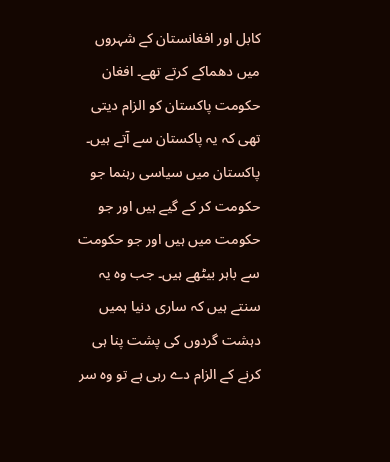کابل اور افغانستان کے شہروں میں دھماکے کرتے تھے۔ افغان حکومت پاکستان کو الزام دیتی تھی کہ یہ پاکستان سے آتے ہیں۔ پاکستان میں سیاسی رہنما جو حکومت کر کے گیے ہیں اور جو حکومت میں ہیں اور جو حکومت سے باہر بیٹھے ہیں۔ جب وہ یہ سنتے ہیں کہ ساری دنیا ہمیں دہشت گردوں کی پشت پنا ہی کرنے کے الزام دے رہی ہے تو وہ سر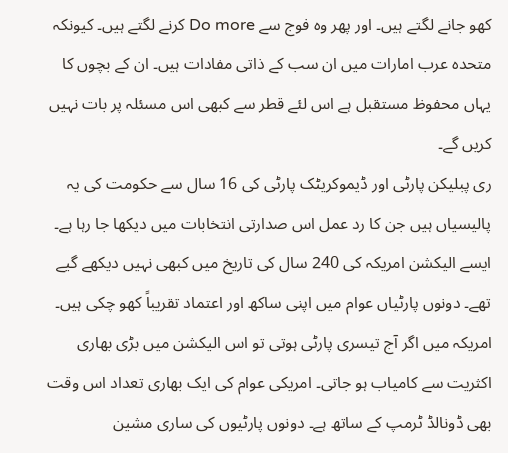کھو جانے لگتے ہیں۔ اور پھر وہ فوج سے Do more کرنے لگتے ہیں۔ کیونکہ متحدہ عرب امارات میں ان سب کے ذاتی مفادات ہیں۔ ان کے بچوں کا یہاں محفوظ مستقبل ہے اس لئے قطر سے کبھی اس مسئلہ پر بات نہیں کریں گے۔
ری پبلیکن پارٹی اور ڈیموکریٹک پارٹی کی 16 سال سے حکومت کی یہ پالیسیاں ہیں جن کا رد عمل اس صدارتی انتخابات میں دیکھا جا رہا ہے۔ ایسے الیکشن امریکہ کی 240 سال کی تاریخ میں کبھی نہیں دیکھے گیے تھے۔ دونوں پارٹیاں عوام میں اپنی ساکھ اور اعتماد تقریباً کھو چکی ہیں۔ امریکہ میں اگر آج تیسری پارٹی ہوتی تو اس الیکشن میں بڑی بھاری اکثریت سے کامیاب ہو جاتی۔ امریکی عوام کی ایک بھاری تعداد اس وقت بھی ڈونالڈ ٹرمپ کے ساتھ ہے۔ دونوں پارٹیوں کی ساری مشین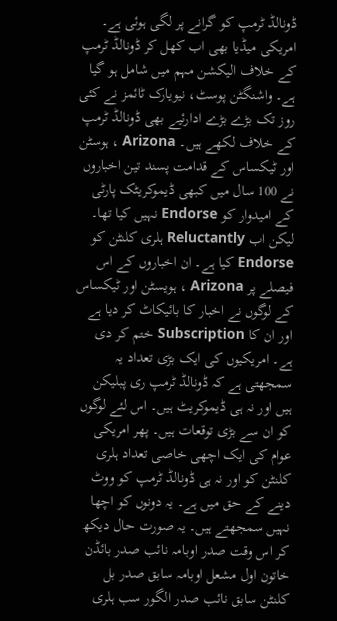ڈونالڈ ٹرمپ کو گرانے پر لگی ہوئی ہے۔ امریکی میڈیا بھی اب کھل کر ڈونالڈ ٹرمپ کے خلاف الیکشن مہم میں شامل ہو گیا ہے۔ واشنگٹن پوسٹ، نیویارک ٹائمز نے کئی روز تک بڑے بڑے ادارئیے بھی ڈونالڈ ٹرمپ کے خلاف لکھے ہیں۔ Arizona ، ہوسٹن اور ٹیکساس کے قدامت پسند تین اخباروں نے 100 سال میں کبھی ڈیموکریٹک پارٹی کے امیدوار کو Endorse نہیں کیا تھا۔ لیکن اب Reluctantly ہلری کلنٹن کو Endorse کیا ہے۔ ان اخباروں کے اس فیصلے پر Arizona ، ہویسٹن اور ٹیکساس کے لوگوں نے اخبار کا بائیکاٹ کر دیا ہے اور ان کا Subscription ختم کر دی ہے۔ امریکیوں کی ایک بڑی تعداد یہ سمجھتی ہے کہ ڈونالڈ ٹرمپ ری پبلیکن ہیں اور نہ ہی ڈیموکریٹ ہیں۔ اس لئے لوگوں کو ان سے بڑی توقعات ہیں۔ پھر امریکی عوام کی ایک اچھی خاصی تعداد ہلری کلنٹن کو اور نہ ہی ڈونالڈ ٹرمپ کو ووٹ دینے کے حق میں ہے۔ یہ دونوں کو اچھا نہیں سمجھتے ہیں۔ یہ صورت حال دیکھ کر اس وقت صدر اوبامہ نائب صدر بائڈن خاتون اول مشعل اوبامہ سابق صدر بل کلنٹن سابق نائب صدر الگور سب ہلری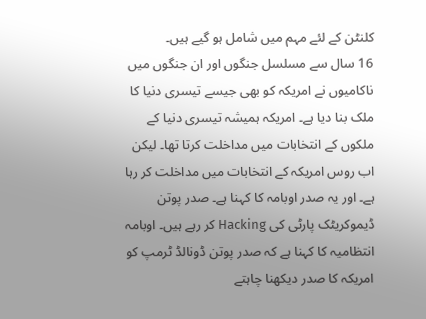کلنٹن کے لئے مہم میں شامل ہو گیے ہیں۔
16 سال سے مسلسل جنگوں اور ان جنگوں میں ناکامیوں نے امریکہ کو بھی جیسے تیسری دنیا کا ملک بنا دیا ہے۔ امریکہ ہمیشہ تیسری دنیا کے ملکوں کے انتخابات میں مداخلت کرتا تھا۔ لیکن اب روس امریکہ کے انتخابات میں مداخلت کر رہا ہے۔ اور یہ صدر اوبامہ کا کہنا ہے۔ صدر پوتن ڈیموکریٹک پارٹی کی Hacking کر رہے ہیں۔ اوبامہ انتظامیہ کا کہنا ہے کہ صدر پوتن ڈونالڈ ٹرمپ کو امریکہ کا صدر دیکھنا چاہتے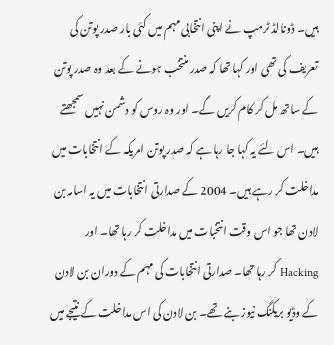ہیں۔ ڈونالڈ ٹرمپ نے اپنی انتخابی مہم میں کئی بار صدر پوتن کی تعریف کی تھی اور کہا تھا کہ صدر منتخب ہونے کے بعد وہ صدر پوتن کے ساتھ مل کر کام کريں گے۔ اور وہ روس کو دشمن نہیں سمجھتے ہیں۔ اس لئے یہ کہا جا رہا ہے کہ صدر پوتن امریکہ کے انتخابات میں مداخلت کر رہے ہیں۔ 2004 کے صدارتی انتخابات میں یہ اسامہ بن لادن تھا جو اس وقت انتخبات میں مداخلت کر رہا تھا۔ اور Hacking کر رہا تھا۔ صدارتی انتخابات کی مہم کے دوران بن لادن کے وڈیو بریکنگ نیوز بنے تھے۔ بن لادن کی اس مداخلت کے نتیجے میں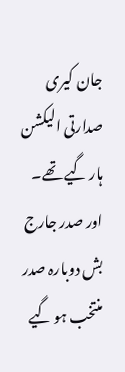جان کیری صدارتی الیکشن ہار گیے تھے۔ اور صدر جارج بش دوبارہ صدر منتخب ہو گیے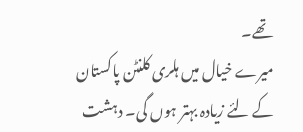تھے۔
میرے خیال میں ہلری کلنٹن پاکستان کے لئے زیادہ بہتر ہوں گی۔ دہشت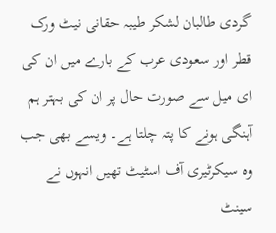گردی طالبان لشکر طیبہ حقانی نیٹ ورک قطر اور سعودی عرب کے بارے میں ان کی ای میل سے صورت حال پر ان کی بہتر ہم آہنگی ہونے کا پتہ چلتا ہے۔ ویسے بھی جب وہ سیکرٹیری آف اسٹیٹ تھیں انہوں نے سینٹ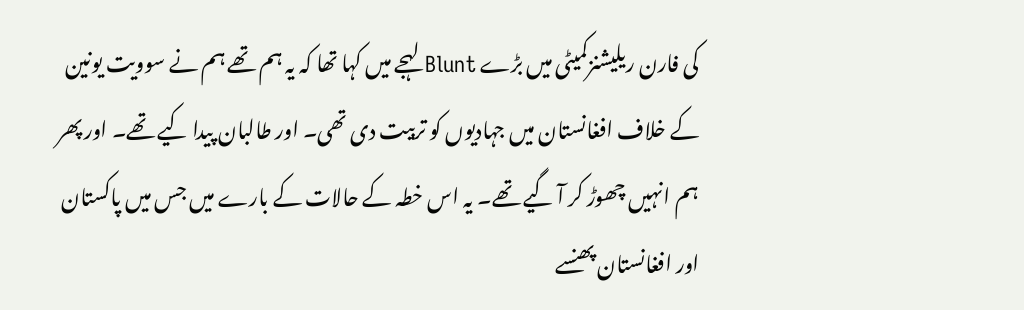کی فارن ریلیشنزکمیٹی میں بڑے Blunt لہجے میں کہا تھا کہ یہ ہم تھے ہم نے سوویت یونین کے خلاف افغانستان میں جہادیوں کو تربیت دی تھی۔ اور طالبان پیدا کیے تھے۔ اور پھر ہم انہیں چھوڑ کر آ گیے تھے۔ یہ اس خطہ کے حالات کے بارے میں جس میں پاکستان اور افغانستان پھنسے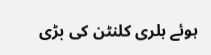ہوئے ہلری کلنٹن کی بڑی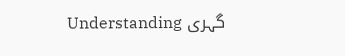گہری Understanding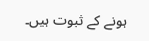ہونے کے ثبوت ہیں۔